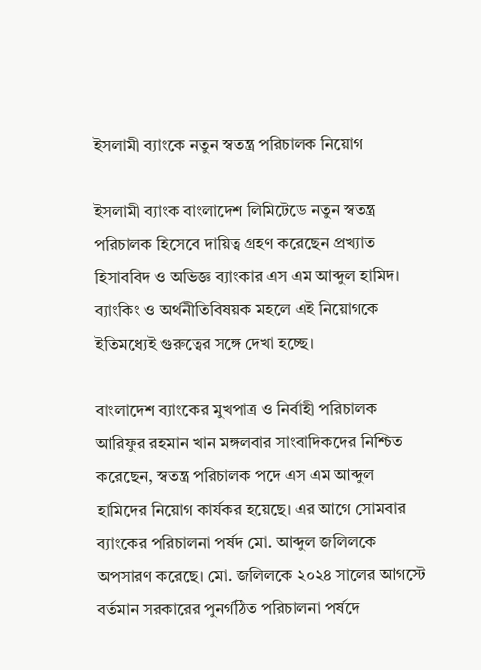ইসলামী ব্যাংকে নতুন স্বতন্ত্র পরিচালক নিয়োগ

ইসলামী ব্যাংক বাংলাদেশ লিমিটেডে নতুন স্বতন্ত্র পরিচালক হিসেবে দায়িত্ব গ্রহণ করেছেন প্রখ্যাত হিসাববিদ ও অভিজ্ঞ ব্যাংকার এস এম আব্দুল হামিদ। ব্যাংকিং ও অর্থনীতিবিষয়ক মহলে এই নিয়োগকে ইতিমধ্যেই গুরুত্বের সঙ্গে দেখা হচ্ছে।

বাংলাদেশ ব্যাংকের মুখপাত্র ও নির্বাহী পরিচালক আরিফুর রহমান খান মঙ্গলবার সাংবাদিকদের নিশ্চিত করেছেন, স্বতন্ত্র পরিচালক পদে এস এম আব্দুল হামিদের নিয়োগ কার্যকর হয়েছে। এর আগে সোমবার ব্যাংকের পরিচালনা পর্ষদ মো. আব্দুল জলিলকে অপসারণ করেছে। মো. জলিলকে ২০২৪ সালের আগস্টে বর্তমান সরকারের পুনর্গঠিত পরিচালনা পর্ষদে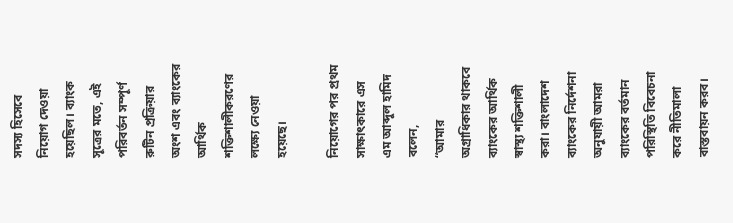সদস্য হিসেবে নিয়োগ দেওয়া হয়েছিল। ব্যাংক সূত্রের মতে, এই পরিবর্তন সম্পূর্ণ রুটিন প্রক্রিয়ার অংশ এবং ব্যাংকের আর্থিক শক্তিশালীকরণের লক্ষ্যে নেওয়া হয়েছে।

নিয়োগের পর প্রথম সাক্ষাৎকারে এস এম আব্দুল হামিদ বলেন,
“আমার অগ্রাধিকার থাকবে ব্যাংকের আর্থিক স্বাস্থ্য শক্তিশালী করা। বাংলাদেশ ব্যাংকের নির্দেশনা অনুযায়ী আমরা ব্যাংকের বর্তমান পরিস্থিতি বিবেচনা করে নীতিমালা বাস্তবায়ন করব।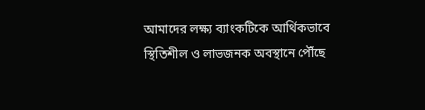আমাদের লক্ষ্য ব্যাংকটিকে আর্থিকভাবে স্থিতিশীল ও লাভজনক অবস্থানে পৌঁছে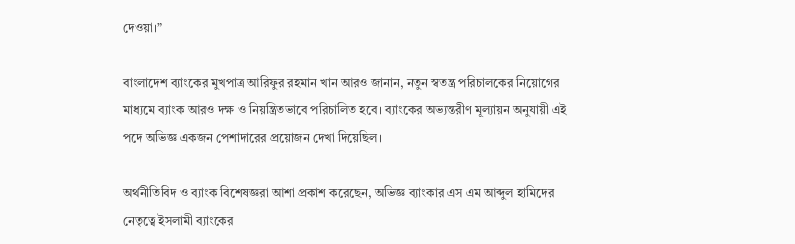দেওয়া।”

বাংলাদেশ ব্যাংকের মুখপাত্র আরিফুর রহমান খান আরও জানান, নতুন স্বতন্ত্র পরিচালকের নিয়োগের মাধ্যমে ব্যাংক আরও দক্ষ ও নিয়ন্ত্রিতভাবে পরিচালিত হবে। ব্যাংকের অভ্যন্তরীণ মূল্যায়ন অনুযায়ী এই পদে অভিজ্ঞ একজন পেশাদারের প্রয়োজন দেখা দিয়েছিল।

অর্থনীতিবিদ ও ব্যাংক বিশেষজ্ঞরা আশা প্রকাশ করেছেন, অভিজ্ঞ ব্যাংকার এস এম আব্দুল হামিদের নেতৃত্বে ইসলামী ব্যাংকের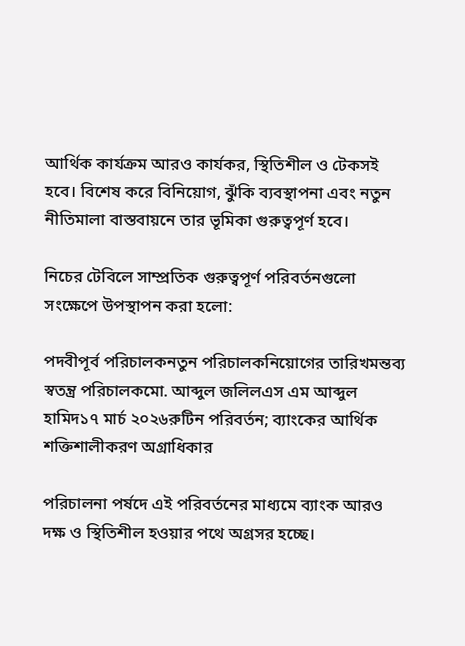আর্থিক কার্যক্রম আরও কার্যকর, স্থিতিশীল ও টেকসই হবে। বিশেষ করে বিনিয়োগ, ঝুঁকি ব্যবস্থাপনা এবং নতুন নীতিমালা বাস্তবায়নে তার ভূমিকা গুরুত্বপূর্ণ হবে।

নিচের টেবিলে সাম্প্রতিক গুরুত্বপূর্ণ পরিবর্তনগুলো সংক্ষেপে উপস্থাপন করা হলো:

পদবীপূর্ব পরিচালকনতুন পরিচালকনিয়োগের তারিখমন্তব্য
স্বতন্ত্র পরিচালকমো. আব্দুল জলিলএস এম আব্দুল হামিদ১৭ মার্চ ২০২৬রুটিন পরিবর্তন; ব্যাংকের আর্থিক শক্তিশালীকরণ অগ্রাধিকার

পরিচালনা পর্ষদে এই পরিবর্তনের মাধ্যমে ব্যাংক আরও দক্ষ ও স্থিতিশীল হওয়ার পথে অগ্রসর হচ্ছে।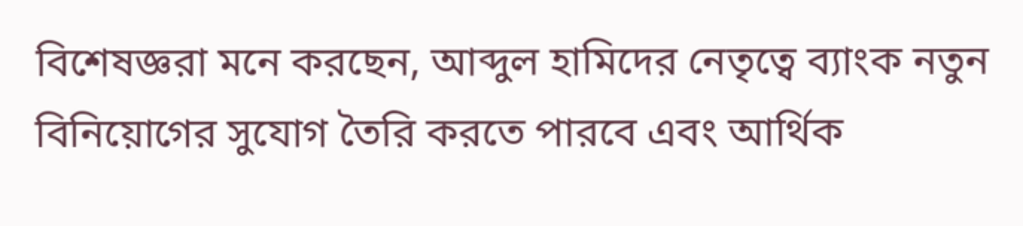বিশেষজ্ঞরা মনে করছেন, আব্দুল হামিদের নেতৃত্বে ব্যাংক নতুন বিনিয়োগের সুযোগ তৈরি করতে পারবে এবং আর্থিক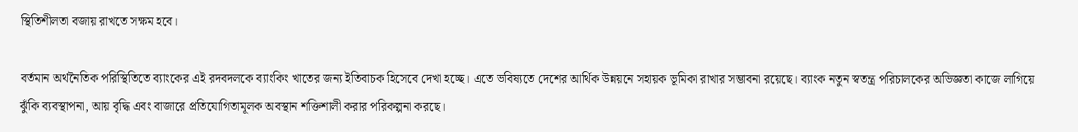স্থিতিশীলতা বজায় রাখতে সক্ষম হবে।

বর্তমান অর্থনৈতিক পরিস্থিতিতে ব্যাংকের এই রদবদলকে ব্যাংকিং খাতের জন্য ইতিবাচক হিসেবে দেখা হচ্ছে। এতে ভবিষ্যতে দেশের আর্থিক উন্নয়নে সহায়ক ভূমিকা রাখার সম্ভাবনা রয়েছে। ব্যাংক নতুন স্বতন্ত্র পরিচালকের অভিজ্ঞতা কাজে লাগিয়ে ঝুঁকি ব্যবস্থাপনা, আয় বৃদ্ধি এবং বাজারে প্রতিযোগিতামূলক অবস্থান শক্তিশালী করার পরিকল্পনা করছে।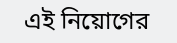এই নিয়োগের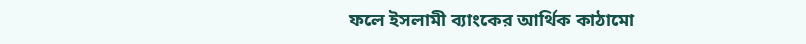ফলে ইসলামী ব্যাংকের আর্থিক কাঠামো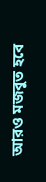আরও মজবুত হবে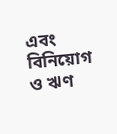এবং বিনিয়োগ ও ঋণ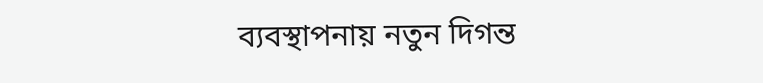ব্যবস্থাপনায় নতুন দিগন্ত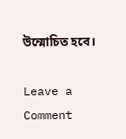উন্মোচিত হবে।

Leave a Comment